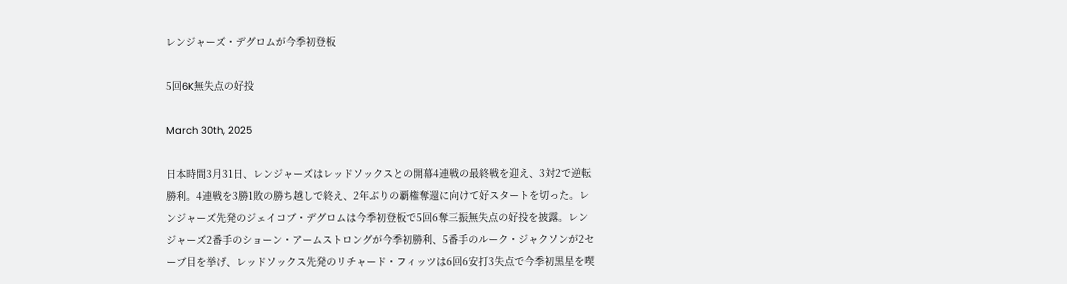レンジャーズ・デグロムが今季初登板

5回6K無失点の好投

March 30th, 2025

日本時間3月31日、レンジャーズはレッドソックスとの開幕4連戦の最終戦を迎え、3対2で逆転勝利。4連戦を3勝1敗の勝ち越しで終え、2年ぶりの覇権奪還に向けて好スタートを切った。レンジャーズ先発のジェイコブ・デグロムは今季初登板で5回6奪三振無失点の好投を披露。レンジャーズ2番手のショーン・アームストロングが今季初勝利、5番手のルーク・ジャクソンが2セーブ目を挙げ、レッドソックス先発のリチャード・フィッツは6回6安打3失点で今季初黒星を喫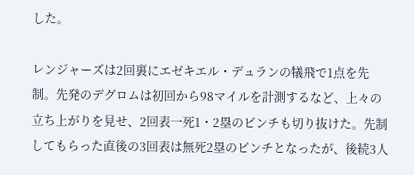した。

レンジャーズは2回裏にエゼキエル・デュランの犠飛で1点を先制。先発のデグロムは初回から98マイルを計測するなど、上々の立ち上がりを見せ、2回表一死1・2塁のピンチも切り抜けた。先制してもらった直後の3回表は無死2塁のピンチとなったが、後続3人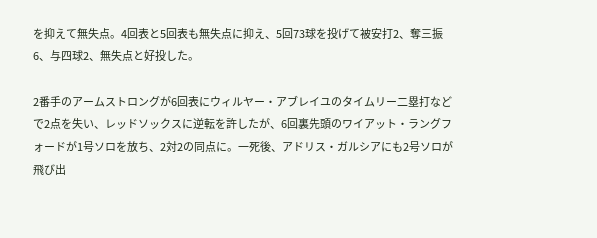を抑えて無失点。4回表と5回表も無失点に抑え、5回73球を投げて被安打2、奪三振6、与四球2、無失点と好投した。

2番手のアームストロングが6回表にウィルヤー・アブレイユのタイムリー二塁打などで2点を失い、レッドソックスに逆転を許したが、6回裏先頭のワイアット・ラングフォードが1号ソロを放ち、2対2の同点に。一死後、アドリス・ガルシアにも2号ソロが飛び出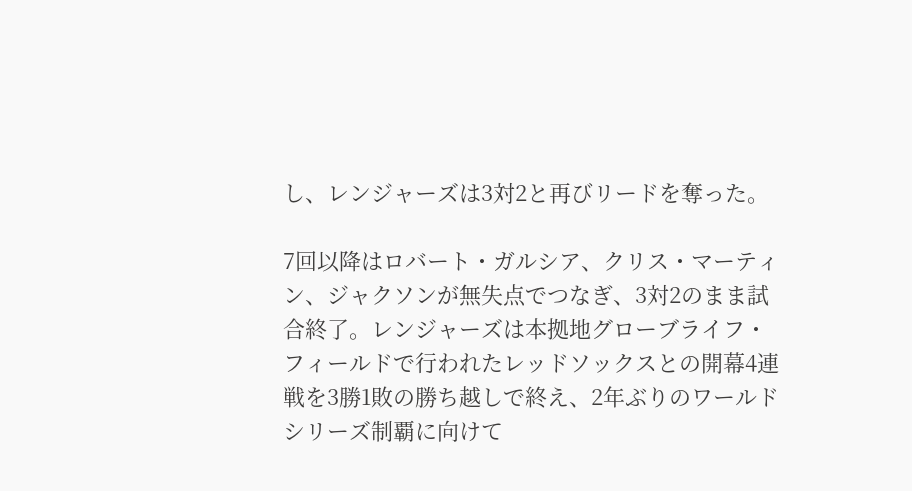し、レンジャーズは3対2と再びリードを奪った。

7回以降はロバート・ガルシア、クリス・マーティン、ジャクソンが無失点でつなぎ、3対2のまま試合終了。レンジャーズは本拠地グローブライフ・フィールドで行われたレッドソックスとの開幕4連戦を3勝1敗の勝ち越しで終え、2年ぶりのワールドシリーズ制覇に向けて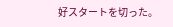好スタートを切った。